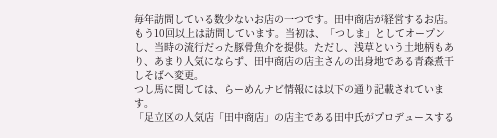毎年訪問している数少ないお店の一つです。田中商店が経営するお店。
もう10回以上は訪問しています。当初は、「つしま」としてオープンし、当時の流行だった豚骨魚介を提供。ただし、浅草という土地柄もあり、あまり人気にならず、田中商店の店主さんの出身地である青森煮干しそばへ変更。
つし馬に関しては、らーめんナビ情報には以下の通り記載されています。
「足立区の人気店「田中商店」の店主である田中氏がプロデュースする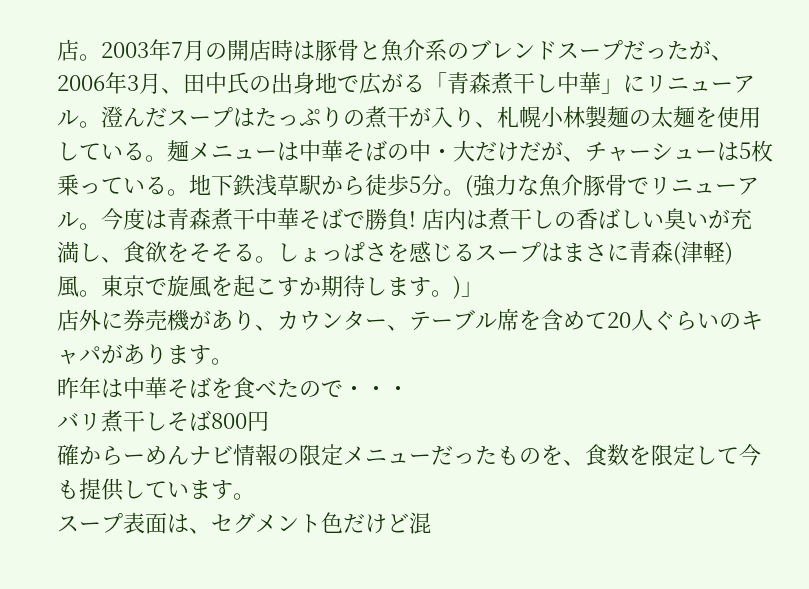店。2003年7月の開店時は豚骨と魚介系のブレンドスープだったが、2006年3月、田中氏の出身地で広がる「青森煮干し中華」にリニューアル。澄んだスープはたっぷりの煮干が入り、札幌小林製麺の太麺を使用している。麺メニューは中華そばの中・大だけだが、チャーシューは5枚乗っている。地下鉄浅草駅から徒歩5分。(強力な魚介豚骨でリニューアル。今度は青森煮干中華そばで勝負! 店内は煮干しの香ばしい臭いが充満し、食欲をそそる。しょっぱさを感じるスープはまさに青森(津軽)風。東京で旋風を起こすか期待します。)」
店外に券売機があり、カウンター、テーブル席を含めて20人ぐらいのキャパがあります。
昨年は中華そばを食べたので・・・
バリ煮干しそば800円
確からーめんナビ情報の限定メニューだったものを、食数を限定して今も提供しています。
スープ表面は、セグメント色だけど混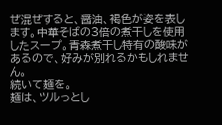ぜ混ぜすると、醤油、褐色が姿を表します。中華そばの3倍の煮干しを使用したスープ。青森煮干し特有の酸味があるので、好みが別れるかもしれません。
続いて麺を。
麺は、ツルっとし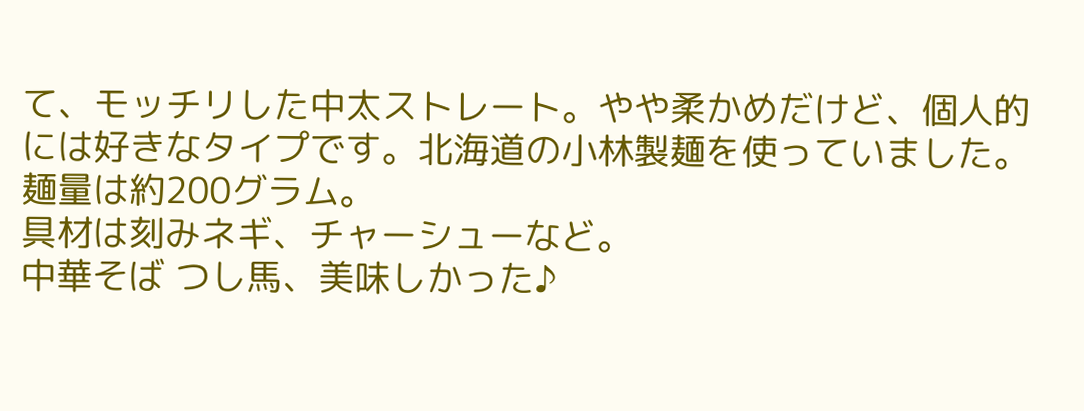て、モッチリした中太ストレート。やや柔かめだけど、個人的には好きなタイプです。北海道の小林製麺を使っていました。麺量は約200グラム。
具材は刻みネギ、チャーシューなど。
中華そば つし馬、美味しかった♪